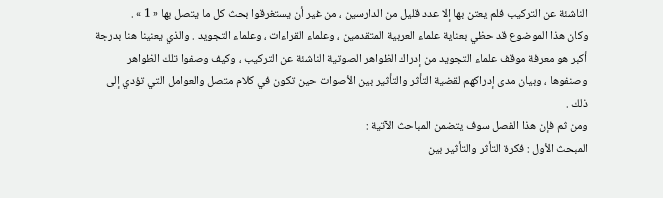الناشئة عن التركيب فلم يعتن بها إلا عدد قليل من الدارسين ، من غير أن يستغرقوا بحث كل ما يتصل بها « 1 » .
وكان هذا الموضوع قد حظي بعناية علماء العربية المتقدمين ، وعلماء القراءات ، وعلماء التجويد . والذي يعنينا هنا بدرجة أكبر هو معرفة موقف علماء التجويد من إدراك الظواهر الصوتية الناشئة عن التركيب ، وكيف وصفوا تلك الظواهر وصنفوها ، وبيان مدى إدراكهم لقضية التأثر والتأثير بين الأصوات حين تكون في كلام متصل والعوامل التي تؤدي إلى ذلك .
ومن ثم فإن هذا الفصل سوف يتضمن المباحث الآتية :
المبحث الأول : فكرة التأثر والتأثير بين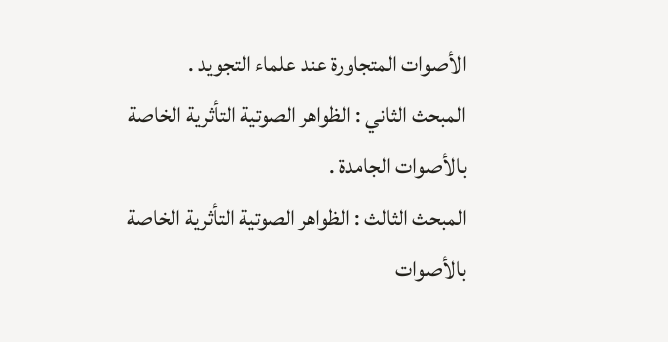الأصوات المتجاورة عند علماء التجويد .
المبحث الثاني : الظواهر الصوتية التأثرية الخاصة بالأصوات الجامدة .
المبحث الثالث : الظواهر الصوتية التأثرية الخاصة بالأصوات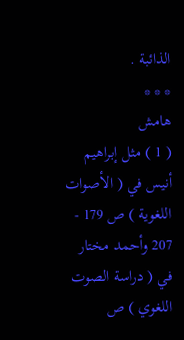الذائبة .
* * *
هامش
( 1 ) مثل إبراهيم أنيس في ( الأصوات اللغوية ) ص 179 - 207 وأحمد مختار في ( دراسة الصوت اللغوي ) ص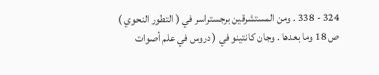324 - 338 . ومن المستشرقين برجستراسر في ( التطور النحوي ) ص 18 وما بعدها . وجان كانتينو في ( دروس في علم أصوات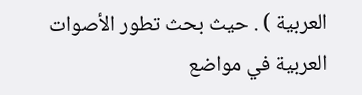العربية ) . حيث بحث تطور الأصوات العربية في مواضع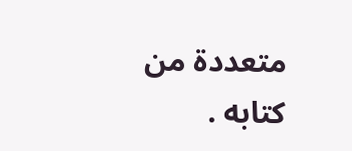متعددة من كتابه .